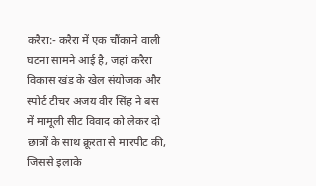करैरा:- करैरा में एक चौंकाने वाली घटना सामने आई है, जहां करैरा विकास खंड के खेल संयोजक और स्पोर्ट टीचर अजय वीर सिंह ने बस में मामूली सीट विवाद को लेकर दो छात्रों के साथ क्रूरता से मारपीट की, जिससे इलाके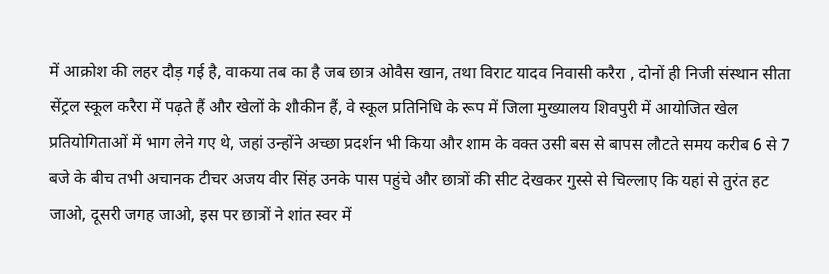में आक्रोश की लहर दौड़ गई है, वाकया तब का है जब छात्र ओवैस खान, तथा विराट यादव निवासी करैरा , दोनों ही निजी संस्थान सीता सेंट्रल स्कूल करैरा में पढ़ते हैं और खेलों के शौकीन हैं, वे स्कूल प्रतिनिधि के रूप में जिला मुख्यालय शिवपुरी में आयोजित खेल प्रतियोगिताओं में भाग लेने गए थे, जहां उन्होंने अच्छा प्रदर्शन भी किया और शाम के वक्त उसी बस से बापस लौटते समय करीब 6 से 7 बजे के बीच तभी अचानक टीचर अजय वीर सिंह उनके पास पहुंचे और छात्रों की सीट देखकर गुस्से से चिल्लाए कि यहां से तुरंत हट जाओ, दूसरी जगह जाओ, इस पर छात्रों ने शांत स्वर में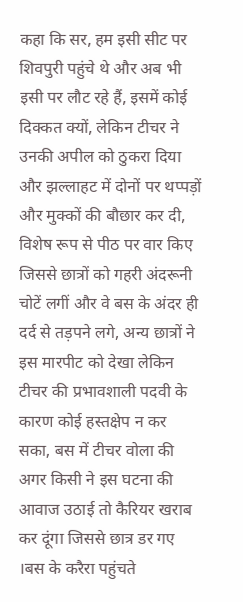कहा कि सर, हम इसी सीट पर शिवपुरी पहुंचे थे और अब भी इसी पर लौट रहे हैं, इसमें कोई दिक्कत क्यों, लेकिन टीचर ने उनकी अपील को ठुकरा दिया और झल्लाहट में दोनों पर थप्पड़ों और मुक्कों की बौछार कर दी, विशेष रूप से पीठ पर वार किए जिससे छात्रों को गहरी अंदरूनी चोटें लगीं और वे बस के अंदर ही दर्द से तड़पने लगे, अन्य छात्रों ने इस मारपीट को देखा लेकिन टीचर की प्रभावशाली पदवी के कारण कोई हस्तक्षेप न कर सका, बस में टीचर वोला की अगर किसी ने इस घटना की आवाज उठाई तो कैरियर खराब कर दूंगा जिससे छात्र डर गए ।बस के करैरा पहुंचते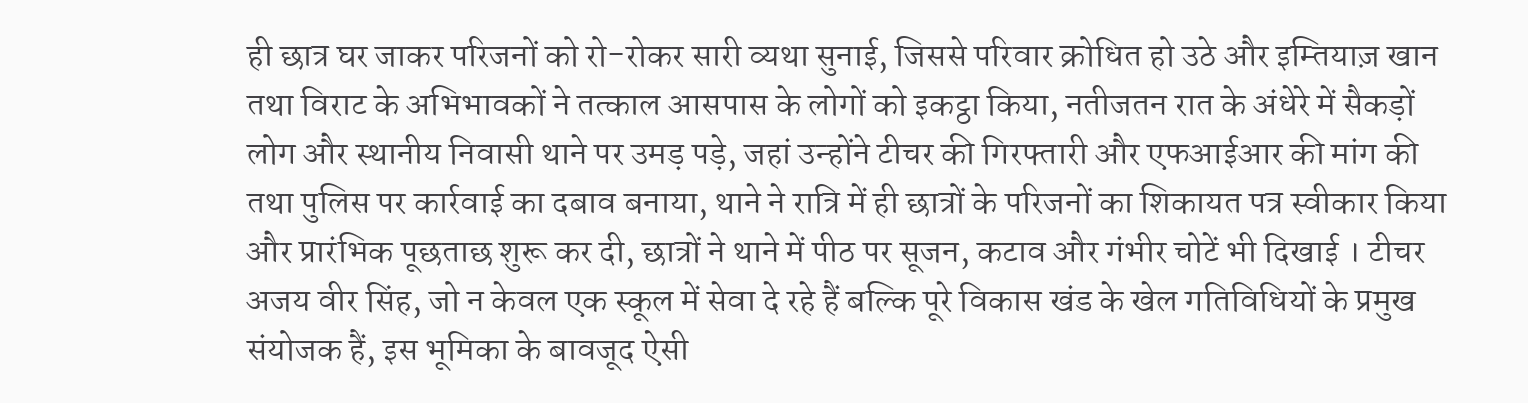ही छात्र घर जाकर परिजनों को रो-रोकर सारी व्यथा सुनाई, जिससे परिवार क्रोधित हो उठे और इम्तियाज़ खान तथा विराट के अभिभावकों ने तत्काल आसपास के लोगों को इकट्ठा किया, नतीजतन रात के अंधेरे में सैकड़ों लोग और स्थानीय निवासी थाने पर उमड़ पड़े, जहां उन्होंने टीचर की गिरफ्तारी और एफआईआर की मांग की तथा पुलिस पर कार्रवाई का दबाव बनाया, थाने ने रात्रि में ही छात्रों के परिजनों का शिकायत पत्र स्वीकार किया और प्रारंभिक पूछताछ शुरू कर दी, छात्रों ने थाने में पीठ पर सूजन, कटाव और गंभीर चोटें भी दिखाई । टीचर अजय वीर सिंह, जो न केवल एक स्कूल में सेवा दे रहे हैं बल्कि पूरे विकास खंड के खेल गतिविधियों के प्रमुख संयोजक हैं, इस भूमिका के बावजूद ऐसी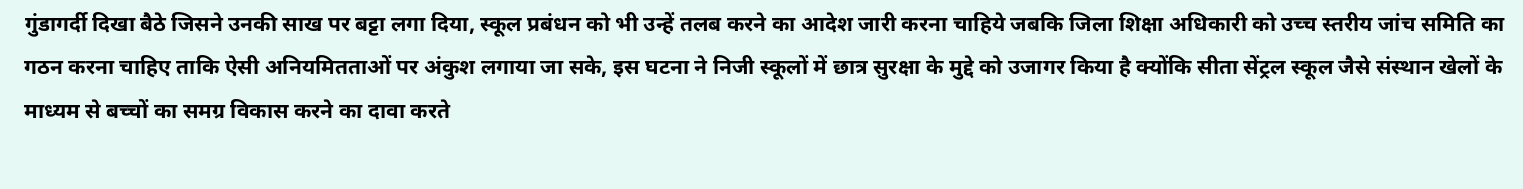गुंडागर्दी दिखा बैठे जिसने उनकी साख पर बट्टा लगा दिया, स्कूल प्रबंधन को भी उन्हें तलब करने का आदेश जारी करना चाहिये जबकि जिला शिक्षा अधिकारी को उच्च स्तरीय जांच समिति का गठन करना चाहिए ताकि ऐसी अनियमितताओं पर अंकुश लगाया जा सके, इस घटना ने निजी स्कूलों में छात्र सुरक्षा के मुद्दे को उजागर किया है क्योंकि सीता सेंट्रल स्कूल जैसे संस्थान खेलों के माध्यम से बच्चों का समग्र विकास करने का दावा करते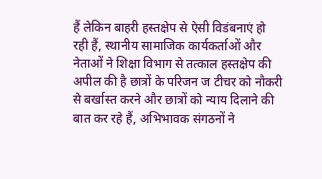हैं लेकिन बाहरी हस्तक्षेप से ऐसी विडंबनाएं हो रही हैं, स्थानीय सामाजिक कार्यकर्ताओं और नेताओं ने शिक्षा विभाग से तत्काल हस्तक्षेप की अपील की है छात्रों के परिजन ज टीचर को नौकरी से बर्खास्त करने और छात्रों को न्याय दिलाने की बात कर रहे हैं, अभिभावक संगठनों ने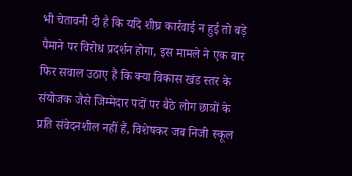भी चेतावनी दी है कि यदि शीघ्र कार्रवाई न हुई तो बड़े पैमाने पर विरोध प्रदर्शन होगा, इस मामले ने एक बार फिर सवाल उठाए हैं कि क्या विकास खंड स्तर के संयोजक जैसे जिम्मेदार पदों पर बैठे लोग छात्रों के प्रति संवेदनशील नहीं हैं, विशेषकर जब निजी स्कूल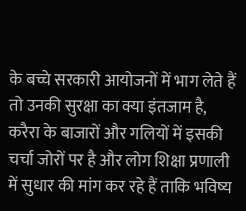के बच्चे सरकारी आयोजनों में भाग लेते हैं तो उनकी सुरक्षा का क्या इंतजाम है, करैरा के बाजारों और गलियों में इसकी चर्चा जोरों पर है और लोग शिक्षा प्रणाली में सुधार की मांग कर रहे हैं ताकि भविष्य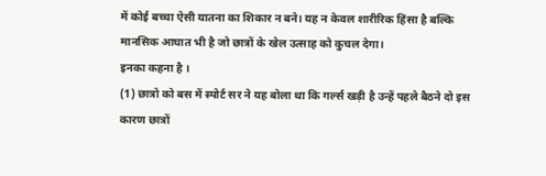में कोई बच्चा ऐसी यातना का शिकार न बने। यह न केवल शारीरिक हिंसा है बल्कि मानसिक आघात भी है जो छात्रों के खेल उत्साह को कुचल देगा।
इनका कहना है ।
(1) छात्रो को बस में स्पोर्ट सर ने यह बोला था कि गर्ल्स खड़ी है उन्हें पहले बैठने दो इस कारण छात्रों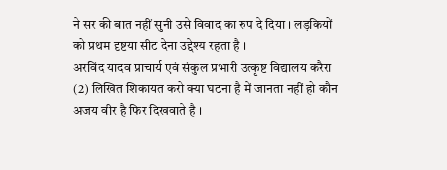ने सर की बात नहीं सुनी उसे विवाद का रुप दे दिया । लड़कियों को प्रथम दृष्टया सीट देना उद्देश्य रहता है ।
अरविंद यादव प्राचार्य एवं संकुल प्रभारी उत्कृष्ट विद्यालय करैरा
(2) लिखित शिकायत करो क्या घटना है में जानता नहीं हो कौन अजय वीर है फिर दिखवाते है ।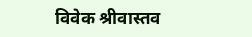विवेक श्रीवास्तव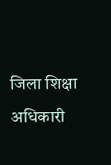जिला शिक्षा अधिकारी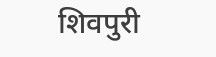शिवपुरी